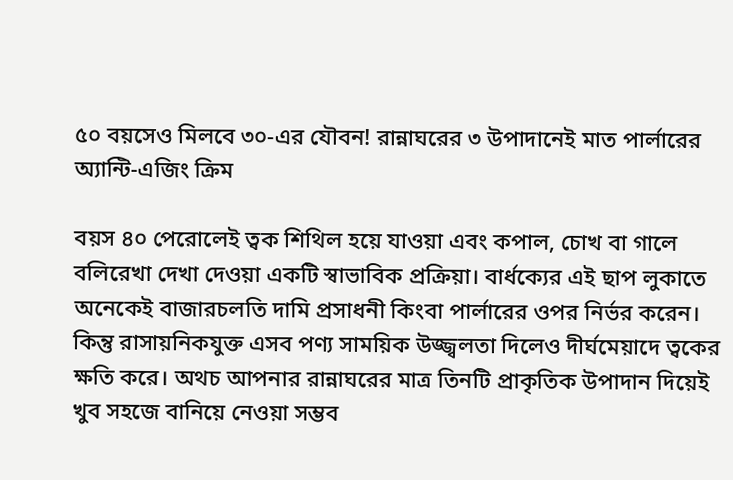৫০ বয়সেও মিলবে ৩০-এর যৌবন! রান্নাঘরের ৩ উপাদানেই মাত পার্লারের অ্যান্টি-এজিং ক্রিম

বয়স ৪০ পেরোলেই ত্বক শিথিল হয়ে যাওয়া এবং কপাল, চোখ বা গালে বলিরেখা দেখা দেওয়া একটি স্বাভাবিক প্রক্রিয়া। বার্ধক্যের এই ছাপ লুকাতে অনেকেই বাজারচলতি দামি প্রসাধনী কিংবা পার্লারের ওপর নির্ভর করেন। কিন্তু রাসায়নিকযুক্ত এসব পণ্য সাময়িক উজ্জ্বলতা দিলেও দীর্ঘমেয়াদে ত্বকের ক্ষতি করে। অথচ আপনার রান্নাঘরের মাত্র তিনটি প্রাকৃতিক উপাদান দিয়েই খুব সহজে বানিয়ে নেওয়া সম্ভব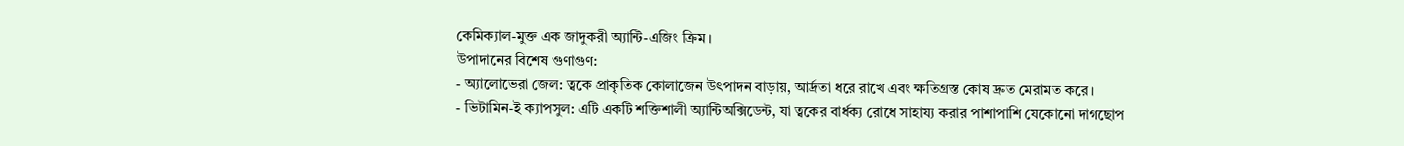কেমিক্যাল-মুক্ত এক জাদুকরী অ্যান্টি-এজিং ক্রিম।
উপাদানের বিশেষ গুণাগুণ:
- অ্যালোভেরা জেল: ত্বকে প্রাকৃতিক কোলাজেন উৎপাদন বাড়ায়, আর্দ্রতা ধরে রাখে এবং ক্ষতিগ্রস্ত কোষ দ্রুত মেরামত করে।
- ভিটামিন-ই ক্যাপসুল: এটি একটি শক্তিশালী অ্যান্টিঅক্সিডেন্ট, যা ত্বকের বার্ধক্য রোধে সাহায্য করার পাশাপাশি যেকোনো দাগছোপ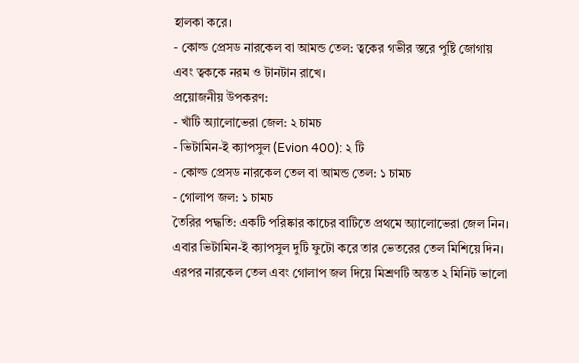হালকা করে।
- কোল্ড প্রেসড নারকেল বা আমন্ড তেল: ত্বকের গভীর স্তরে পুষ্টি জোগায় এবং ত্বককে নরম ও টানটান রাখে।
প্রয়োজনীয় উপকরণ:
- খাঁটি অ্যালোভেরা জেল: ২ চামচ
- ভিটামিন-ই ক্যাপসুল (Evion 400): ২ টি
- কোল্ড প্রেসড নারকেল তেল বা আমন্ড তেল: ১ চামচ
- গোলাপ জল: ১ চামচ
তৈরির পদ্ধতি: একটি পরিষ্কার কাচের বাটিতে প্রথমে অ্যালোভেরা জেল নিন। এবার ভিটামিন-ই ক্যাপসুল দুটি ফুটো করে তার ভেতরের তেল মিশিয়ে দিন। এরপর নারকেল তেল এবং গোলাপ জল দিয়ে মিশ্রণটি অন্তত ২ মিনিট ভালো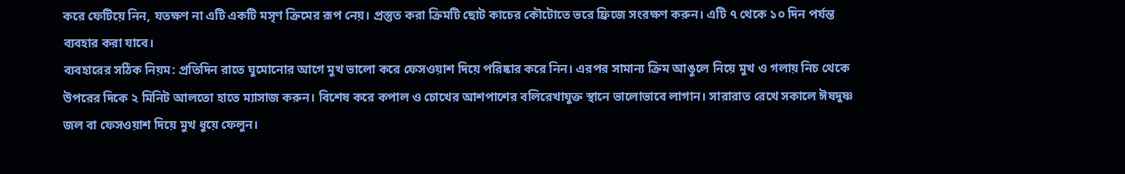করে ফেটিয়ে নিন, যতক্ষণ না এটি একটি মসৃণ ক্রিমের রূপ নেয়। প্রস্তুত করা ক্রিমটি ছোট কাচের কৌটোতে ভরে ফ্রিজে সংরক্ষণ করুন। এটি ৭ থেকে ১০ দিন পর্যন্ত ব্যবহার করা যাবে।
ব্যবহারের সঠিক নিয়ম: প্রতিদিন রাতে ঘুমোনোর আগে মুখ ভালো করে ফেসওয়াশ দিয়ে পরিষ্কার করে নিন। এরপর সামান্য ক্রিম আঙুলে নিয়ে মুখ ও গলায় নিচ থেকে উপরের দিকে ২ মিনিট আলতো হাতে ম্যাসাজ করুন। বিশেষ করে কপাল ও চোখের আশপাশের বলিরেখাযুক্ত স্থানে ভালোভাবে লাগান। সারারাত রেখে সকালে ঈষদুষ্ণ জল বা ফেসওয়াশ দিয়ে মুখ ধুয়ে ফেলুন।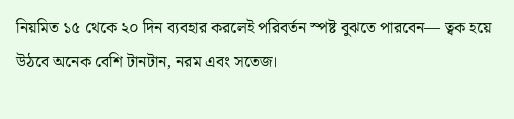নিয়মিত ১৫ থেকে ২০ দিন ব্যবহার করলেই পরিবর্তন স্পষ্ট বুঝতে পারবেন— ত্বক হয়ে উঠবে অনেক বেশি টানটান, নরম এবং সতেজ।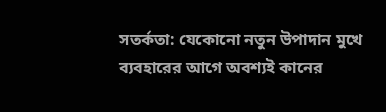সতর্কতা: যেকোনো নতুন উপাদান মুখে ব্যবহারের আগে অবশ্যই কানের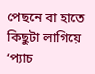পেছনে বা হাতে কিছুটা লাগিয়ে ‘প্যাচ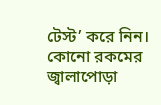টেস্ট’ করে নিন। কোনো রকমের জ্বালাপোড়া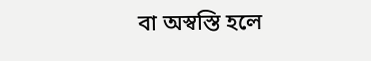বা অস্বস্তি হলে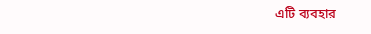এটি ব্যবহার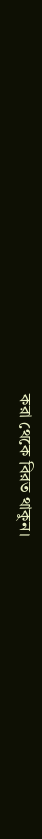করা থেকে বিরত থাকুন।